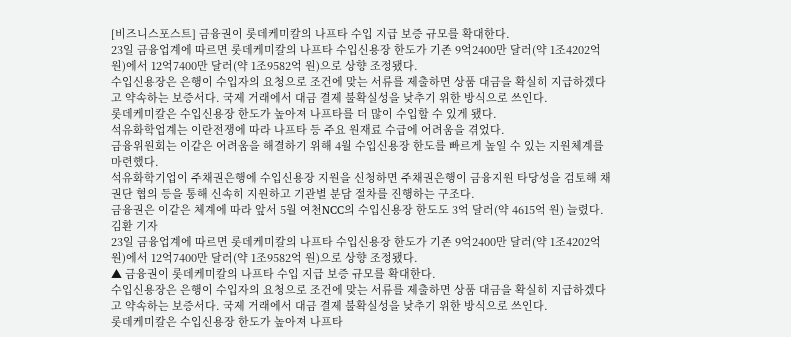[비즈니스포스트] 금융권이 롯데케미칼의 나프타 수입 지급 보증 규모를 확대한다.
23일 금융업계에 따르면 롯데케미칼의 나프타 수입신용장 한도가 기존 9억2400만 달러(약 1조4202억 원)에서 12억7400만 달러(약 1조9582억 원)으로 상향 조정됐다.
수입신용장은 은행이 수입자의 요청으로 조건에 맞는 서류를 제출하면 상품 대금을 확실히 지급하겠다고 약속하는 보증서다. 국제 거래에서 대금 결제 불확실성을 낮추기 위한 방식으로 쓰인다.
롯데케미칼은 수입신용장 한도가 높아져 나프타를 더 많이 수입할 수 있게 됐다.
석유화학업계는 이란전쟁에 따라 나프타 등 주요 원재료 수급에 어려움을 겪었다.
금융위원회는 이같은 어려움을 해결하기 위해 4월 수입신용장 한도를 빠르게 높일 수 있는 지원체계를 마련했다.
석유화학기업이 주채권은행에 수입신용장 지원을 신청하면 주채권은행이 금융지원 타당성을 검토해 채권단 협의 등을 통해 신속히 지원하고 기관별 분담 절차를 진행하는 구조다.
금융권은 이같은 체계에 따라 앞서 5월 여천NCC의 수입신용장 한도도 3억 달러(약 4615억 원) 늘렸다. 김환 기자
23일 금융업계에 따르면 롯데케미칼의 나프타 수입신용장 한도가 기존 9억2400만 달러(약 1조4202억 원)에서 12억7400만 달러(약 1조9582억 원)으로 상향 조정됐다.
▲ 금융권이 롯데케미칼의 나프타 수입 지급 보증 규모를 확대한다.
수입신용장은 은행이 수입자의 요청으로 조건에 맞는 서류를 제출하면 상품 대금을 확실히 지급하겠다고 약속하는 보증서다. 국제 거래에서 대금 결제 불확실성을 낮추기 위한 방식으로 쓰인다.
롯데케미칼은 수입신용장 한도가 높아져 나프타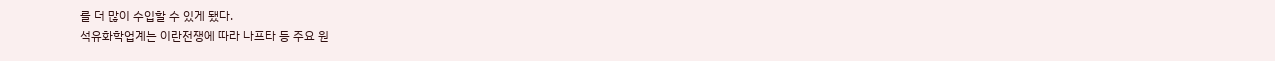를 더 많이 수입할 수 있게 됐다.
석유화학업계는 이란전쟁에 따라 나프타 등 주요 원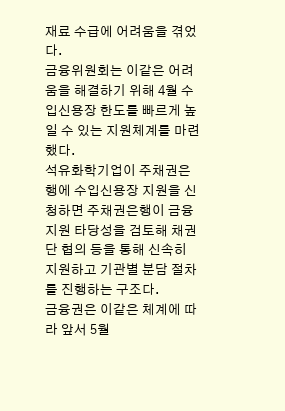재료 수급에 어려움을 겪었다.
금융위원회는 이같은 어려움을 해결하기 위해 4월 수입신용장 한도를 빠르게 높일 수 있는 지원체계를 마련했다.
석유화학기업이 주채권은행에 수입신용장 지원을 신청하면 주채권은행이 금융지원 타당성을 검토해 채권단 협의 등을 통해 신속히 지원하고 기관별 분담 절차를 진행하는 구조다.
금융권은 이같은 체계에 따라 앞서 5월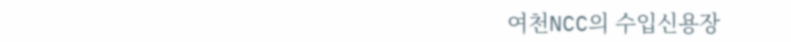여천NCC의 수입신용장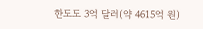한도도 3억 달러(약 4615억 원)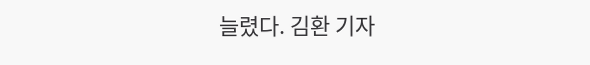늘렸다. 김환 기자